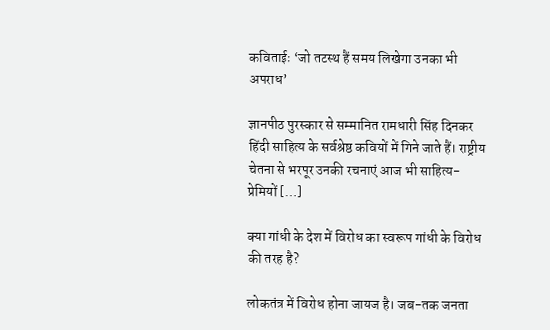कविताईः ‘जो तटस्थ हैं समय लिखेगा उनका भी अपराध’

ज्ञानपीठ पुरस्कार से सम्मानित रामधारी सिंह दिनकर हिंदी साहित्य के सर्वश्रेष्ठ कवियों में गिने जाते हैं। राष्ट्रीय चेतना से भरपूर उनकी रचनाएं आज भी साहित्य-प्रेमियों […]

क्या गांधी के देश में विरोध का स्वरूप गांधी के विरोध की तरह है?

लोकतंत्र में विरोध होना जायज है। जब-तक जनता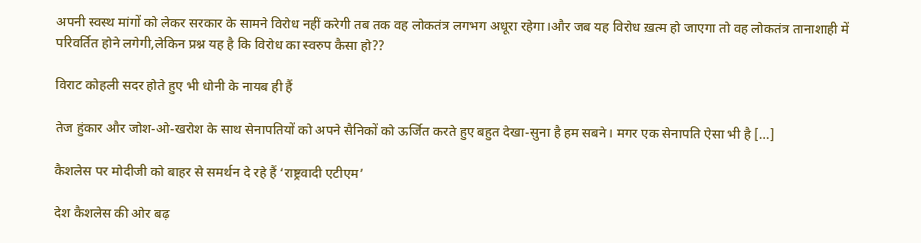अपनी स्वस्थ मांगों को लेकर सरकार के सामने विरोध नहीं करेगी तब तक वह लोकतंत्र लगभग अधूरा रहेगा।और जब यह विरोध ख़त्म हो जाएगा तो वह लोकतंत्र तानाशाही में परिवर्तित होने लगेगी,लेकिन प्रश्न यह है कि विरोध का स्वरुप कैसा हो??

विराट कोहली सदर होते हुए भी धोनी के नायब ही हैं

तेज हुंकार और जोश-ओ-खरोश के साथ सेनापतियों को अपने सैनिकों को ऊर्जित करते हुए बहुत देखा-सुना है हम सबने। मगर एक सेनापति ऐसा भी है […]

कैशलेस पर मोदीजी को बाहर से समर्थन दे रहे हैं ‘राष्ट्रवादी एटीएम’

देश कैशलेस की ओर बढ़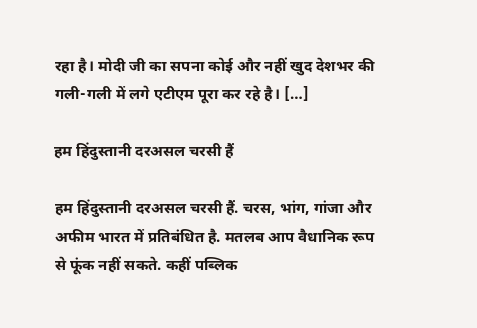रहा है। मोदी जी का सपना कोई और नहीं खुद देशभर की गली-गली में लगे एटीएम पूरा कर रहे है। […]

हम हिंदुस्तानी दरअसल चरसी हैं

हम हिंदुस्तानी दरअसल चरसी हैं. चरस, भांग, गांजा और अफीम भारत में प्रतिबंधित है. मतलब आप वैधानिक रूप से फूंक नहीं सकते. कहीं पब्लिक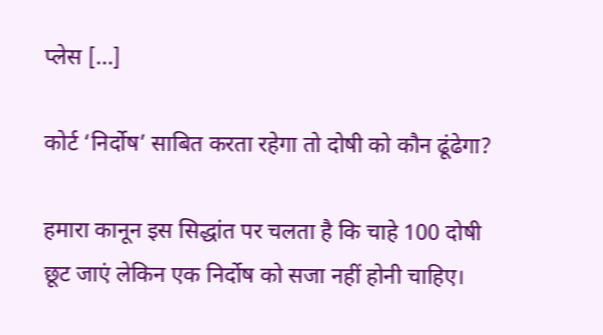प्लेस […]

कोर्ट ‘निर्दोष’ साबित करता रहेगा तो दोषी को कौन ढूंढेगा?

हमारा कानून इस सिद्धांत पर चलता है कि चाहे 100 दोषी छूट जाएं लेकिन एक निर्दोष को सजा नहीं होनी चाहिए।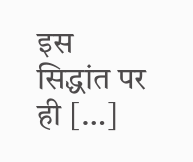इस सिद्धांत पर ही […]